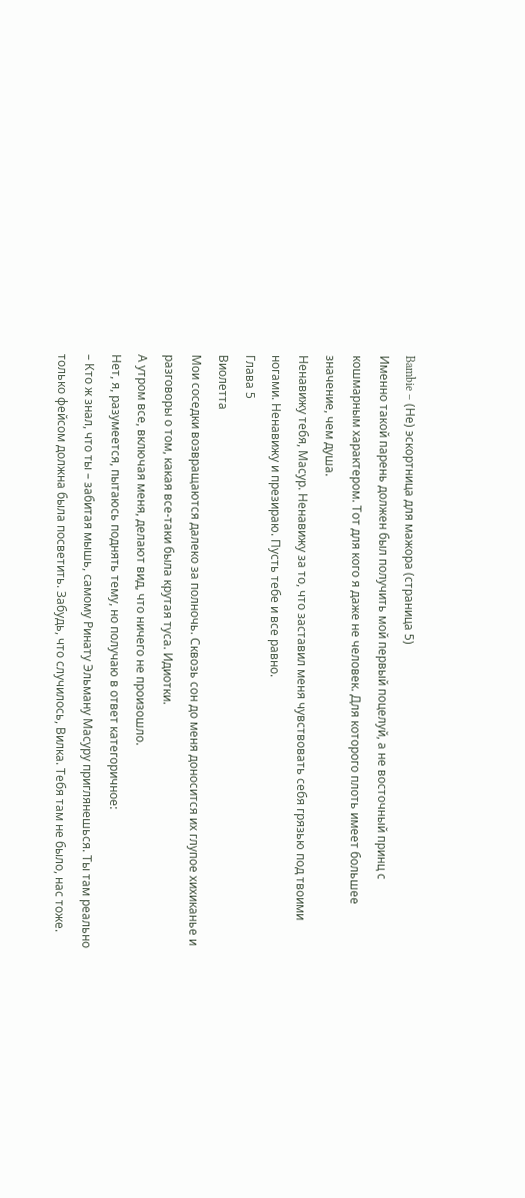Bambie – (Не) эскортница для мажора (страница 5)
Именно такой парень должен был получить мой первый поцелуй, а не восточный принц с кошмарным характером. Тот для кого я даже не человек. Для которого плоть имеет большее значение, чем душа.
Ненавижу тебя, Масур. Ненавижу за то, что заставил меня чувствовать себя грязью под твоими ногами. Ненавижу и презираю. Пусть тебе и все равно.
Глава 5
Виолетта
Мои соседки возвращаются далеко за полночь. Сквозь сон до меня доносится их глупое хихиканье и разговоры о том, какая все-таки была крутая туса. Идиотки.
А утром все, включая меня, делают вид, что ничего не произошло.
Нет, я, разумеется, пытаюсь поднять тему, но получаю в ответ категоричное:
– Кто ж знал, что ты – забитая мышь, самому Ринату Эльману Масуру приглянешься. Ты там реально только фейсом должна была посветить. Забудь, что случилось, Вилка. Тебя там не было, нас тоже.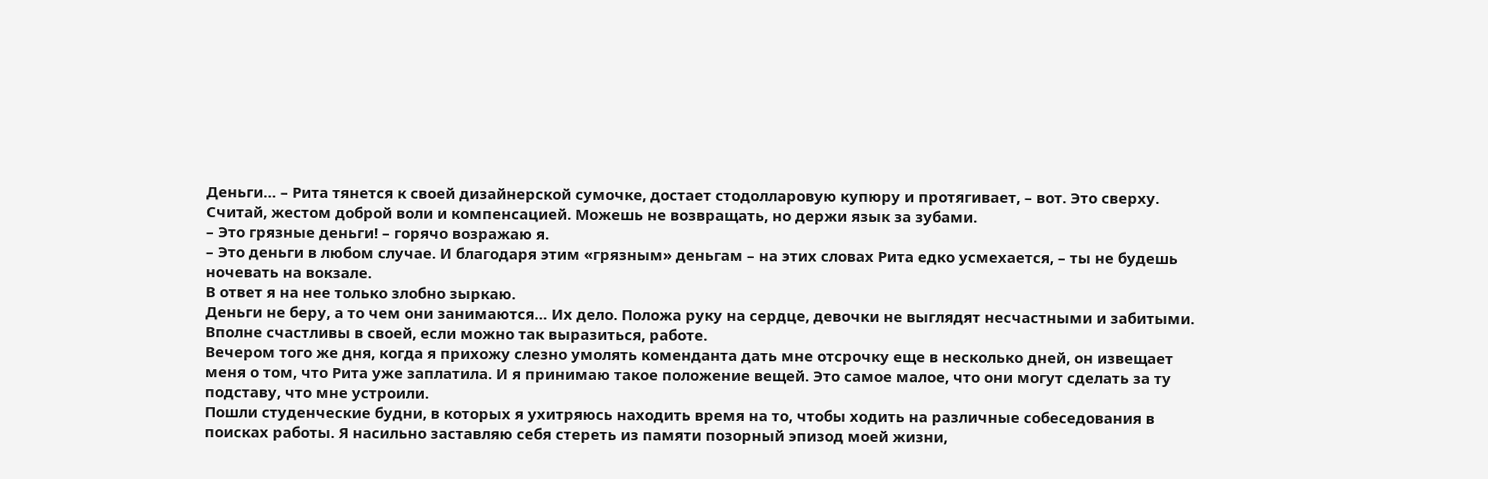Деньги… – Рита тянется к своей дизайнерской сумочке, достает стодолларовую купюру и протягивает, – вот. Это сверху. Считай, жестом доброй воли и компенсацией. Можешь не возвращать, но держи язык за зубами.
– Это грязные деньги! – горячо возражаю я.
– Это деньги в любом случае. И благодаря этим «грязным» деньгам – на этих словах Рита едко усмехается, – ты не будешь ночевать на вокзале.
В ответ я на нее только злобно зыркаю.
Деньги не беру, а то чем они занимаются… Их дело. Положа руку на сердце, девочки не выглядят несчастными и забитыми. Вполне счастливы в своей, если можно так выразиться, работе.
Вечером того же дня, когда я прихожу слезно умолять коменданта дать мне отсрочку еще в несколько дней, он извещает меня о том, что Рита уже заплатила. И я принимаю такое положение вещей. Это самое малое, что они могут сделать за ту подставу, что мне устроили.
Пошли студенческие будни, в которых я ухитряюсь находить время на то, чтобы ходить на различные собеседования в поисках работы. Я насильно заставляю себя стереть из памяти позорный эпизод моей жизни,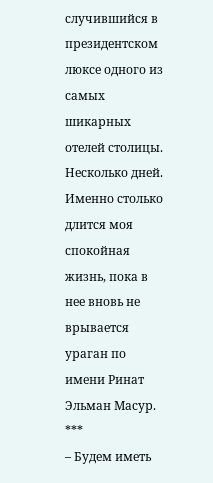случившийся в президентском люксе одного из самых шикарных отелей столицы.
Несколько дней. Именно столько длится моя спокойная жизнь, пока в нее вновь не врывается ураган по имени Ринат Эльман Масур.
***
– Будем иметь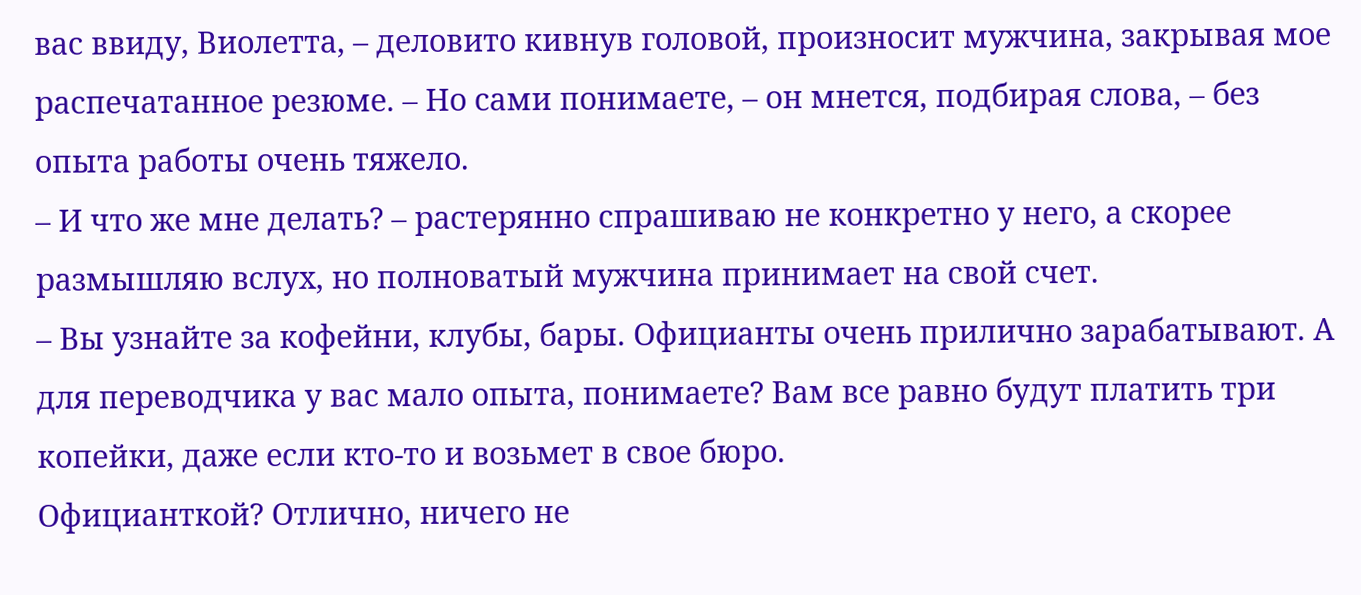вас ввиду, Виолетта, – деловито кивнув головой, произносит мужчина, закрывая мое распечатанное резюме. – Но сами понимаете, – он мнется, подбирая слова, – без опыта работы очень тяжело.
– И что же мне делать? – растерянно спрашиваю не конкретно у него, а скорее размышляю вслух, но полноватый мужчина принимает на свой счет.
– Вы узнайте за кофейни, клубы, бары. Официанты очень прилично зарабатывают. А для переводчика у вас мало опыта, понимаете? Вам все равно будут платить три копейки, даже если кто-то и возьмет в свое бюро.
Официанткой? Отлично, ничего не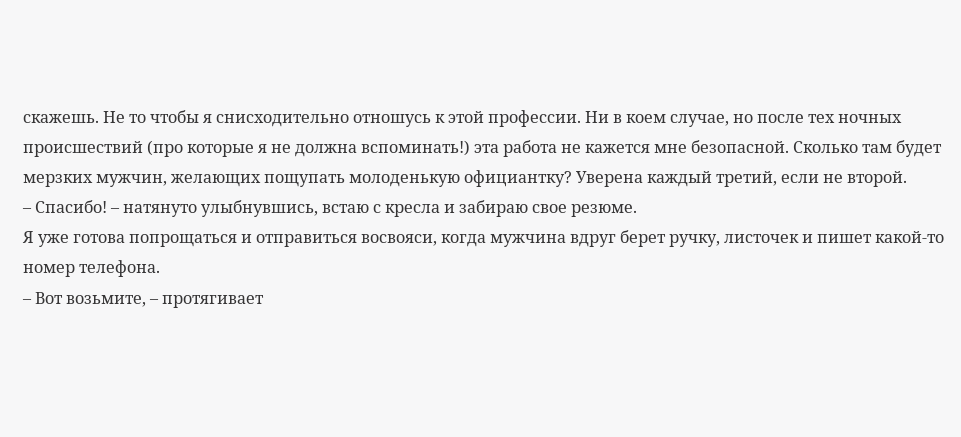скажешь. Не то чтобы я снисходительно отношусь к этой профессии. Ни в коем случае, но после тех ночных происшествий (про которые я не должна вспоминать!) эта работа не кажется мне безопасной. Сколько там будет мерзких мужчин, желающих пощупать молоденькую официантку? Уверена каждый третий, если не второй.
– Спасибо! – натянуто улыбнувшись, встаю с кресла и забираю свое резюме.
Я уже готова попрощаться и отправиться восвояси, когда мужчина вдруг берет ручку, листочек и пишет какой-то номер телефона.
– Вот возьмите, – протягивает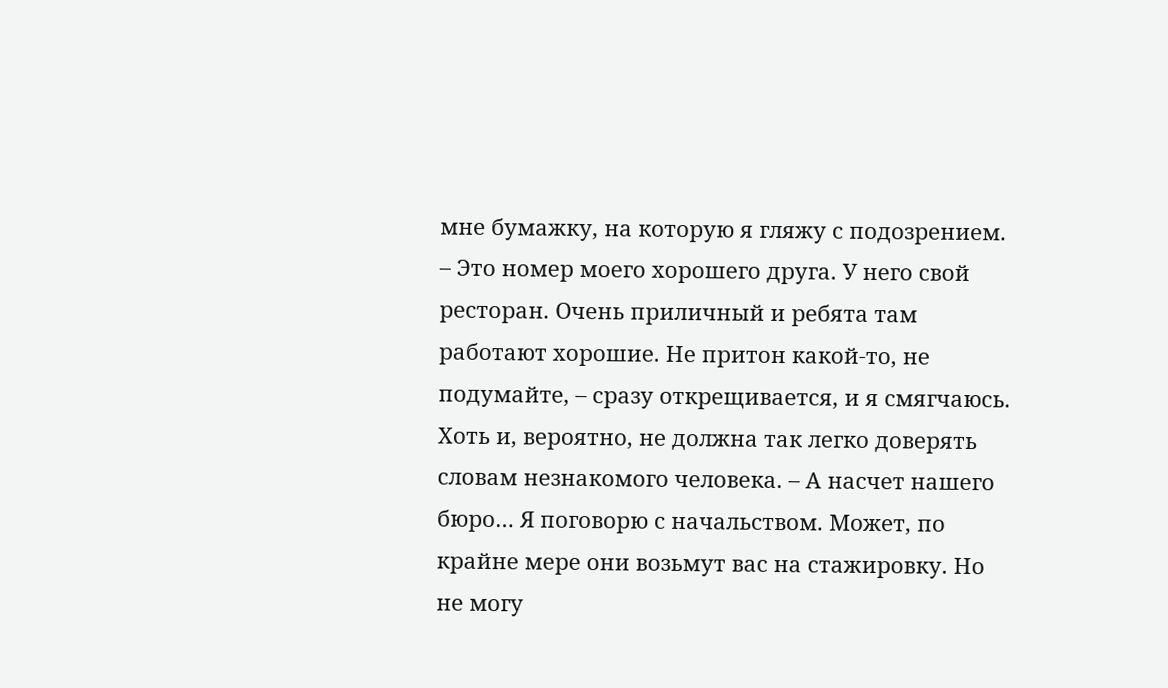мне бумажку, на которую я гляжу с подозрением. – Это номер моего хорошего друга. У него свой ресторан. Очень приличный и ребята там работают хорошие. Не притон какой-то, не подумайте, – сразу открещивается, и я смягчаюсь. Хоть и, вероятно, не должна так легко доверять словам незнакомого человека. – А насчет нашего бюро… Я поговорю с начальством. Может, по крайне мере они возьмут вас на стажировку. Но не могу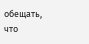обещать, что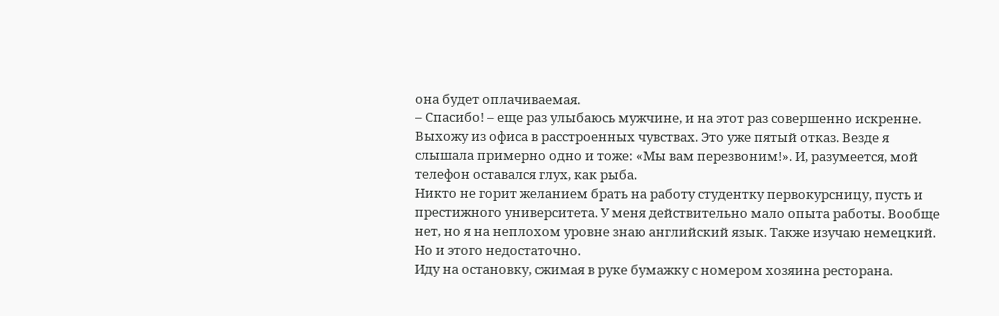она будет оплачиваемая.
– Спасибо! – еще раз улыбаюсь мужчине, и на этот раз совершенно искренне.
Выхожу из офиса в расстроенных чувствах. Это уже пятый отказ. Везде я слышала примерно одно и тоже: «Мы вам перезвоним!». И, разумеется, мой телефон оставался глух, как рыба.
Никто не горит желанием брать на работу студентку первокурсницу, пусть и престижного университета. У меня действительно мало опыта работы. Вообще нет, но я на неплохом уровне знаю английский язык. Также изучаю немецкий. Но и этого недостаточно.
Иду на остановку, сжимая в руке бумажку с номером хозяина ресторана.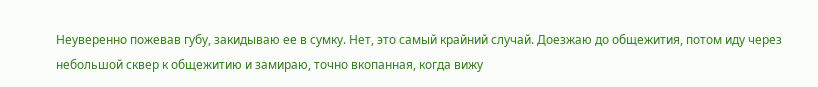Неуверенно пожевав губу, закидываю ее в сумку. Нет, это самый крайний случай. Доезжаю до общежития, потом иду через небольшой сквер к общежитию и замираю, точно вкопанная, когда вижу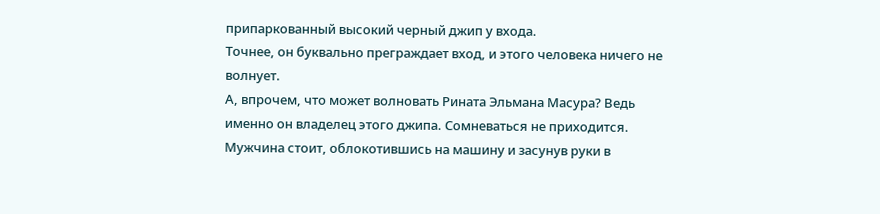припаркованный высокий черный джип у входа.
Точнее, он буквально преграждает вход, и этого человека ничего не волнует.
А, впрочем, что может волновать Рината Эльмана Масура? Ведь именно он владелец этого джипа. Сомневаться не приходится.
Мужчина стоит, облокотившись на машину и засунув руки в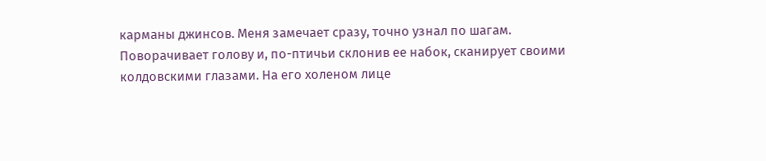карманы джинсов. Меня замечает сразу, точно узнал по шагам.
Поворачивает голову и, по-птичьи склонив ее набок, сканирует своими колдовскими глазами. На его холеном лице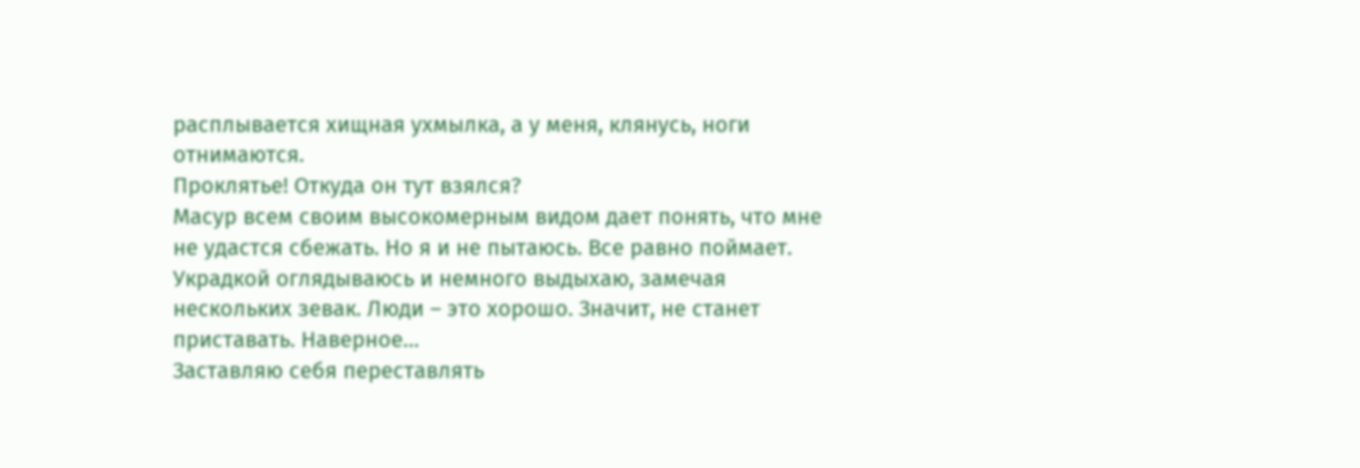расплывается хищная ухмылка, а у меня, клянусь, ноги отнимаются.
Проклятье! Откуда он тут взялся?
Масур всем своим высокомерным видом дает понять, что мне не удастся сбежать. Но я и не пытаюсь. Все равно поймает.
Украдкой оглядываюсь и немного выдыхаю, замечая нескольких зевак. Люди – это хорошо. Значит, не станет приставать. Наверное…
Заставляю себя переставлять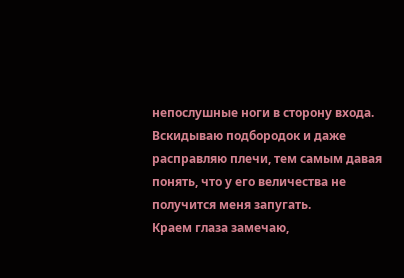непослушные ноги в сторону входа. Вскидываю подбородок и даже расправляю плечи, тем самым давая понять, что у его величества не получится меня запугать.
Краем глаза замечаю,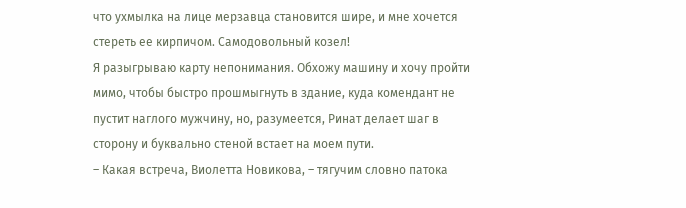что ухмылка на лице мерзавца становится шире, и мне хочется стереть ее кирпичом. Самодовольный козел!
Я разыгрываю карту непонимания. Обхожу машину и хочу пройти мимо, чтобы быстро прошмыгнуть в здание, куда комендант не пустит наглого мужчину, но, разумеется, Ринат делает шаг в сторону и буквально стеной встает на моем пути.
– Какая встреча, Виолетта Новикова, – тягучим словно патока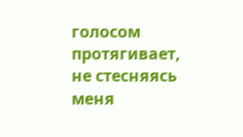голосом протягивает, не стесняясь меня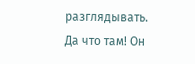разглядывать. Да что там! Он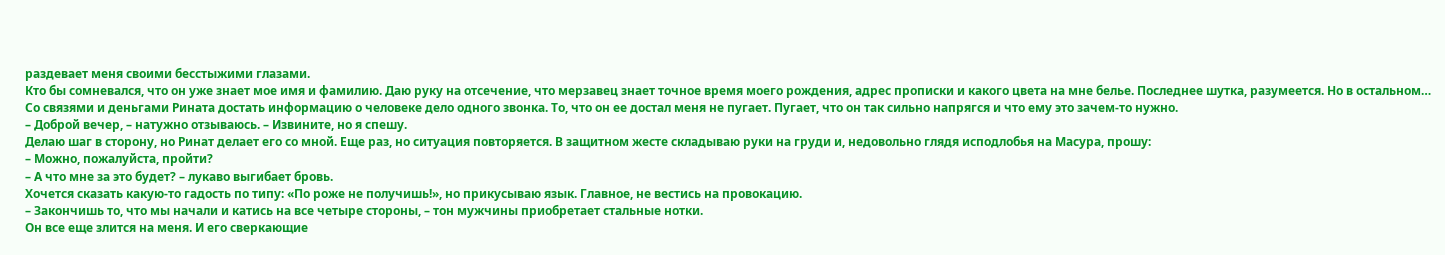раздевает меня своими бесстыжими глазами.
Кто бы сомневался, что он уже знает мое имя и фамилию. Даю руку на отсечение, что мерзавец знает точное время моего рождения, адрес прописки и какого цвета на мне белье. Последнее шутка, разумеется. Но в остальном… Со связями и деньгами Рината достать информацию о человеке дело одного звонка. То, что он ее достал меня не пугает. Пугает, что он так сильно напрягся и что ему это зачем-то нужно.
– Доброй вечер, – натужно отзываюсь. – Извините, но я спешу.
Делаю шаг в сторону, но Ринат делает его со мной. Еще раз, но ситуация повторяется. В защитном жесте складываю руки на груди и, недовольно глядя исподлобья на Масура, прошу:
– Можно, пожалуйста, пройти?
– А что мне за это будет? – лукаво выгибает бровь.
Хочется сказать какую-то гадость по типу: «По роже не получишь!», но прикусываю язык. Главное, не вестись на провокацию.
– Закончишь то, что мы начали и катись на все четыре стороны, – тон мужчины приобретает стальные нотки.
Он все еще злится на меня. И его сверкающие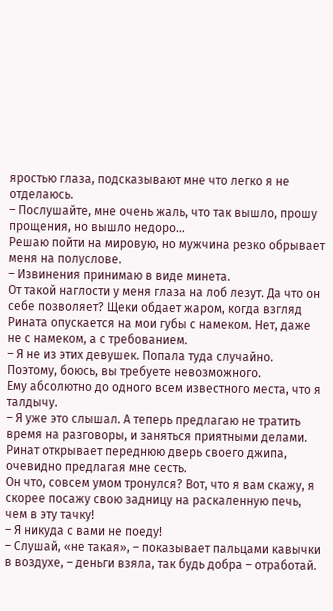яростью глаза, подсказывают мне что легко я не отделаюсь.
– Послушайте, мне очень жаль, что так вышло, прошу прощения, но вышло недоро…
Решаю пойти на мировую, но мужчина резко обрывает меня на полуслове.
– Извинения принимаю в виде минета.
От такой наглости у меня глаза на лоб лезут. Да что он себе позволяет? Щеки обдает жаром, когда взгляд Рината опускается на мои губы с намеком. Нет, даже не с намеком, а с требованием.
– Я не из этих девушек. Попала туда случайно. Поэтому, боюсь, вы требуете невозможного.
Ему абсолютно до одного всем известного места, что я талдычу.
– Я уже это слышал. А теперь предлагаю не тратить время на разговоры, и заняться приятными делами.
Ринат открывает переднюю дверь своего джипа, очевидно предлагая мне сесть.
Он что, совсем умом тронулся? Вот, что я вам скажу, я скорее посажу свою задницу на раскаленную печь, чем в эту тачку!
– Я никуда с вами не поеду!
– Слушай, «не такая», – показывает пальцами кавычки в воздухе, – деньги взяла, так будь добра – отработай.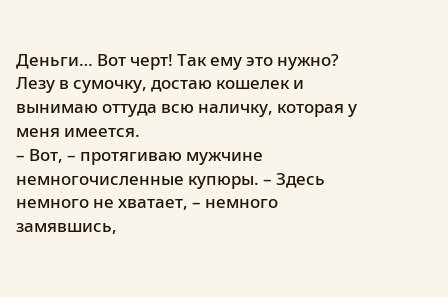Деньги… Вот черт! Так ему это нужно?
Лезу в сумочку, достаю кошелек и вынимаю оттуда всю наличку, которая у меня имеется.
– Вот, – протягиваю мужчине немногочисленные купюры. – Здесь немного не хватает, – немного замявшись,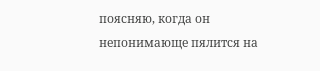поясняю, когда он непонимающе пялится на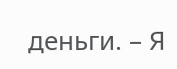деньги. – Я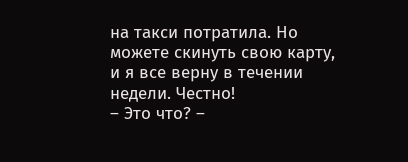на такси потратила. Но можете скинуть свою карту, и я все верну в течении недели. Честно!
– Это что? –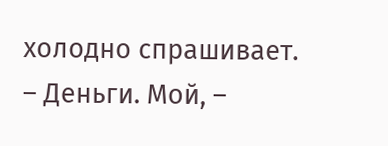холодно спрашивает.
– Деньги. Мой, –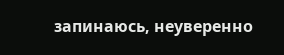запинаюсь, неуверенно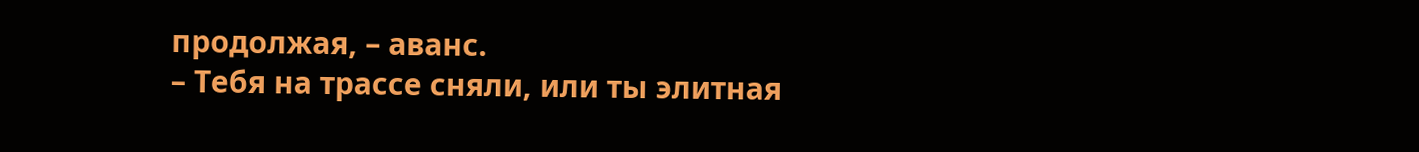продолжая, – аванс.
– Тебя на трассе сняли, или ты элитная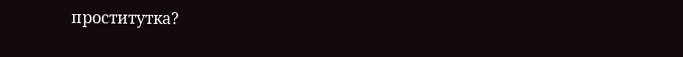проститутка?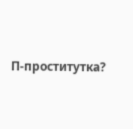П-проститутка?